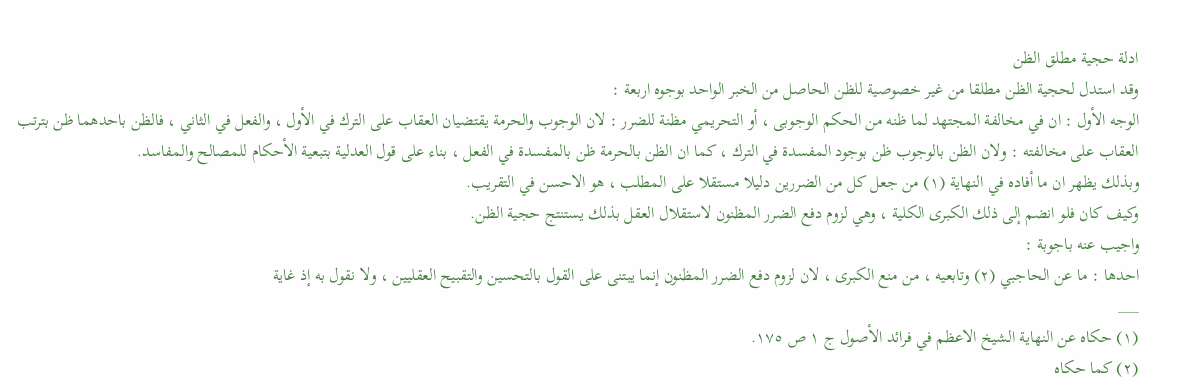ادلة حجية مطلق الظن
وقد استدل لحجية الظن مطلقا من غير خصوصية للظن الحاصل من الخبر الواحد بوجوه اربعة :
الوجه الأول : ان في مخالفة المجتهد لما ظنه من الحكم الوجوبى ، أو التحريمي مظنة للضرر : لان الوجوب والحرمة يقتضيان العقاب على الترك في الأول ، والفعل في الثاني ، فالظن باحدهما ظن بترتب العقاب على مخالفته : ولان الظن بالوجوب ظن بوجود المفسدة في الترك ، كما ان الظن بالحرمة ظن بالمفسدة في الفعل ، بناء على قول العدلية بتبعية الأحكام للمصالح والمفاسد.
وبذلك يظهر ان ما أفاده في النهاية (١) من جعل كل من الضررين دليلا مستقلا على المطلب ، هو الاحسن في التقريب.
وكيف كان فلو انضم إلى ذلك الكبرى الكلية ، وهي لزوم دفع الضرر المظنون لاستقلال العقل بذلك يستنتج حجية الظن.
واجيب عنه باجوبة :
احدها : ما عن الحاجبي (٢) وتابعيه ، من منع الكبرى ، لان لزوم دفع الضرر المظنون إنما يبتنى على القول بالتحسين والتقبيح العقليين ، ولا نقول به إذ غاية
___
(١) حكاه عن النهاية الشيخ الاعظم في فرائد الأصول ج ١ ص ١٧٥.
(٢) كما حكاه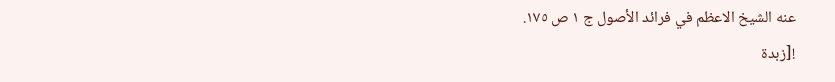عنه الشيخ الاعظم في فرائد الأصول ج ١ ص ١٧٥.
![زبدة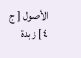الأصول [ ج ٤ ] زبدة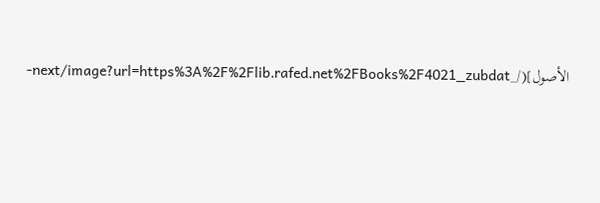الأصول](/_next/image?url=https%3A%2F%2Flib.rafed.net%2FBooks%2F4021_zubdat-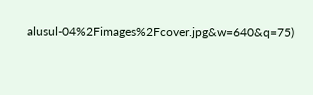alusul-04%2Fimages%2Fcover.jpg&w=640&q=75)